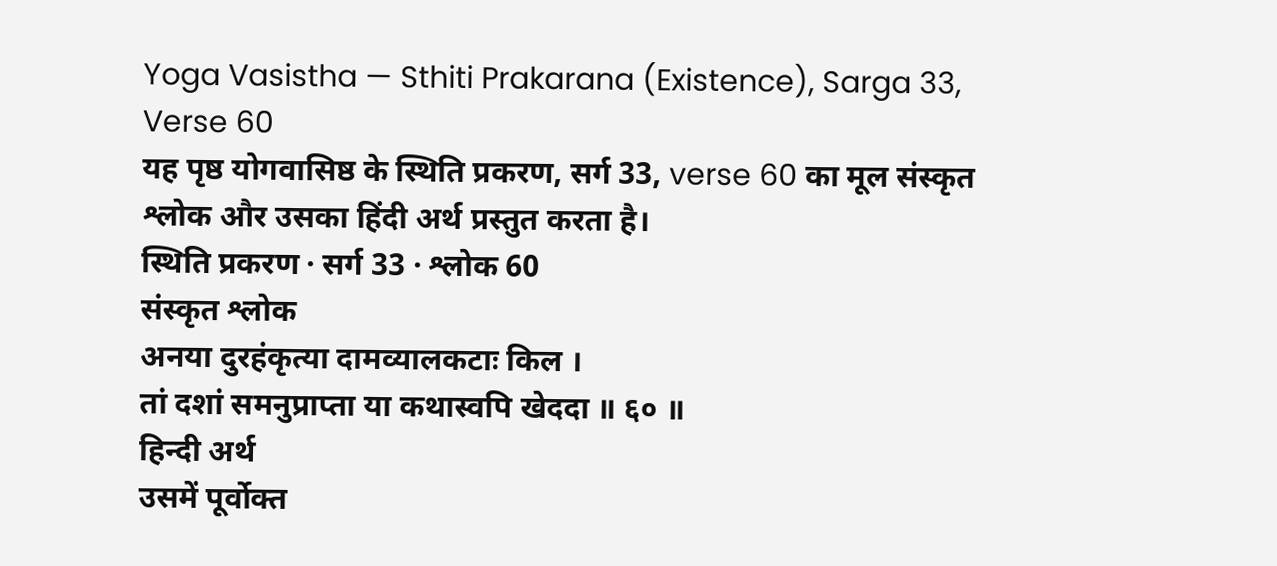Yoga Vasistha — Sthiti Prakarana (Existence), Sarga 33, Verse 60
यह पृष्ठ योगवासिष्ठ के स्थिति प्रकरण, सर्ग 33, verse 60 का मूल संस्कृत श्लोक और उसका हिंदी अर्थ प्रस्तुत करता है।
स्थिति प्रकरण · सर्ग 33 · श्लोक 60
संस्कृत श्लोक
अनया दुरहंकृत्या दामव्यालकटाः किल ।
तां दशां समनुप्राप्ता या कथास्वपि खेददा ॥ ६० ॥
हिन्दी अर्थ
उसमें पूर्वोक्त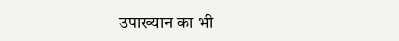उपाख्यान का भी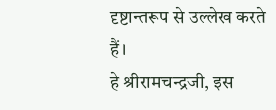दृष्टान्तरूप से उल्लेख करते हैं।
हे श्रीरामचन्द्रजी, इस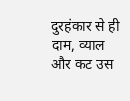दुरहंकार से ही दाम, व्याल और कट उस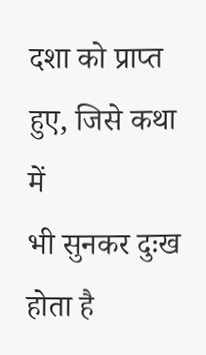दशा को प्राप्त हुए, जिसे कथा में
भी सुनकर दुःख होता है